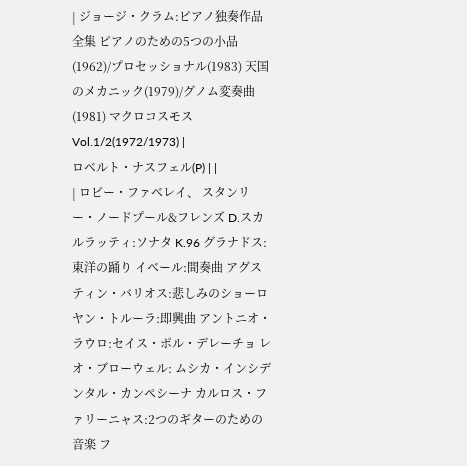| ジョージ・クラム:ピアノ独奏作品全集 ピアノのための5つの小品(1962)/プロセッショナル(1983) 天国のメカニック(1979)/グノム変奏曲(1981) マクロコスモス Vol.1/2(1972/1973) |
ロベルト・ナスフェル(P) | |
| ロビー・ファベレイ、 スタンリー・ノードプール&フレンズ D.スカルラッティ:ソナタ K.96 グラナドス:東洋の踊り イベール:間奏曲 アグスティン・バリオス:悲しみのショーロ ヤン・トルーラ:即興曲 アントニオ・ラウロ:セイス・ポル・デレーチョ レオ・ブローウェル: ムシカ・インシデンタル・カンペシーナ カルロス・ファリーニャス:2つのギターのための音楽 フ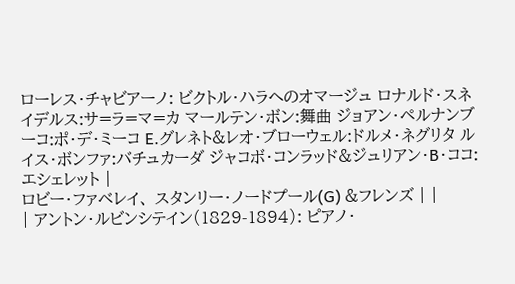ローレス・チャビアーノ: ビクトル・ハラへのオマージュ ロナルド・スネイデルス:サ=ラ=マ=カ マールテン・ボン:舞曲 ジョアン・ペルナンブーコ:ポ・デ・ミーコ E.グレネト&レオ・ブローウェル:ドルメ・ネグリタ ルイス・ボンファ:バチュカーダ ジャコボ・コンラッド&ジュリアン・B・ココ: エシェレット |
ロビー・ファベレイ、 スタンリー・ノードプール(G) &フレンズ | |
| アントン・ルビンシテイン(1829-1894): ピアノ・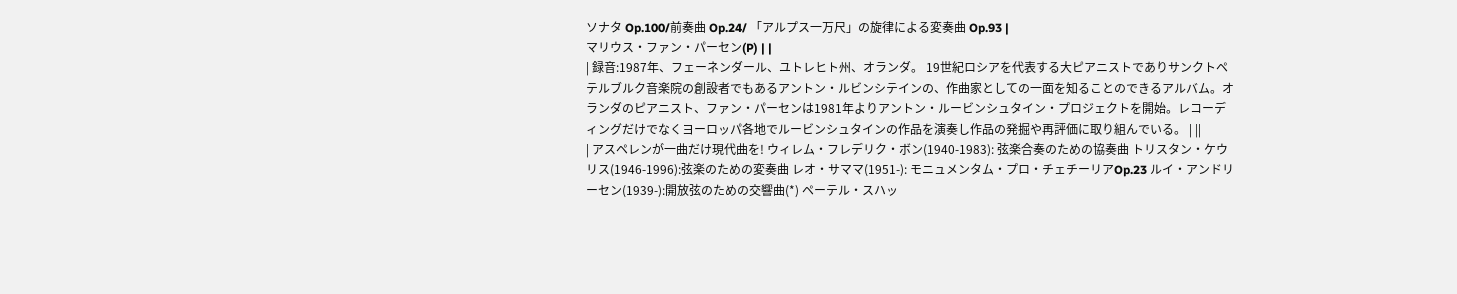ソナタ Op.100/前奏曲 Op.24/ 「アルプス一万尺」の旋律による変奏曲 Op.93 |
マリウス・ファン・パーセン(P) | |
| 録音:1987年、フェーネンダール、ユトレヒト州、オランダ。 19世紀ロシアを代表する大ピアニストでありサンクトペテルブルク音楽院の創設者でもあるアントン・ルビンシテインの、作曲家としての一面を知ることのできるアルバム。オランダのピアニスト、ファン・パーセンは1981年よりアントン・ルービンシュタイン・プロジェクトを開始。レコーディングだけでなくヨーロッパ各地でルービンシュタインの作品を演奏し作品の発掘や再評価に取り組んでいる。 | ||
| アスペレンが一曲だけ現代曲を! ウィレム・フレデリク・ボン(1940-1983): 弦楽合奏のための協奏曲 トリスタン・ケウリス(1946-1996):弦楽のための変奏曲 レオ・サママ(1951-): モニュメンタム・プロ・チェチーリアOp.23 ルイ・アンドリーセン(1939-):開放弦のための交響曲(*) ペーテル・スハッ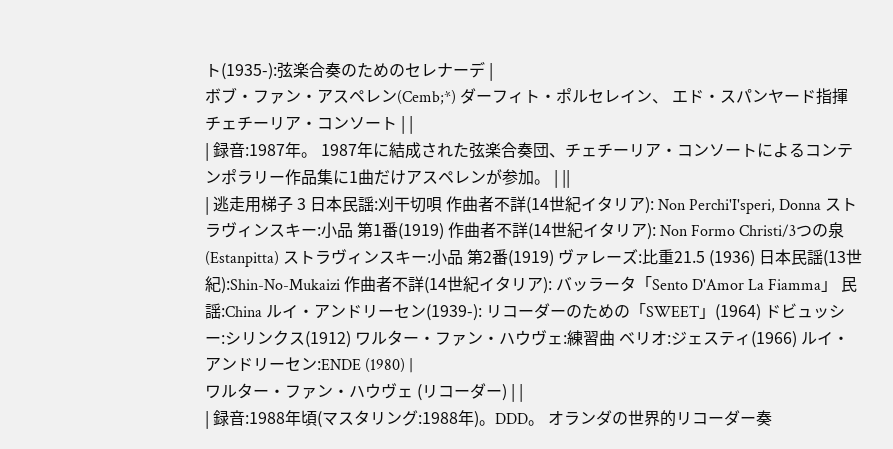ト(1935-):弦楽合奏のためのセレナーデ |
ボブ・ファン・アスペレン(Cemb;*) ダーフィト・ポルセレイン、 エド・スパンヤード指揮 チェチーリア・コンソート | |
| 録音:1987年。 1987年に結成された弦楽合奏団、チェチーリア・コンソートによるコンテンポラリー作品集に1曲だけアスペレンが参加。 | ||
| 逃走用梯子 3 日本民謡:刈干切唄 作曲者不詳(14世紀イタリア): Non Perchi'I'speri, Donna ストラヴィンスキー:小品 第1番(1919) 作曲者不詳(14世紀イタリア): Non Formo Christi/3つの泉(Estanpitta) ストラヴィンスキー:小品 第2番(1919) ヴァレーズ:比重21.5 (1936) 日本民謡(13世紀):Shin-No-Mukaizi 作曲者不詳(14世紀イタリア): バッラータ「Sento D'Amor La Fiamma」 民謡:China ルイ・アンドリーセン(1939-): リコーダーのための「SWEET」(1964) ドビュッシー:シリンクス(1912) ワルター・ファン・ハウヴェ:練習曲 ベリオ:ジェスティ(1966) ルイ・アンドリーセン:ENDE (1980) |
ワルター・ファン・ハウヴェ (リコーダー) | |
| 録音:1988年頃(マスタリング:1988年)。DDD。 オランダの世界的リコーダー奏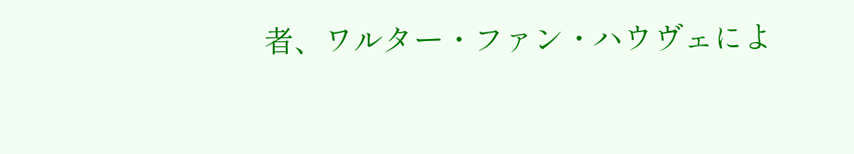者、ワルター・ファン・ハウヴェによ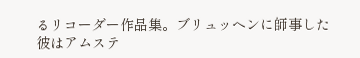るリコーダー作品集。ブリュッヘンに師事した彼はアムステ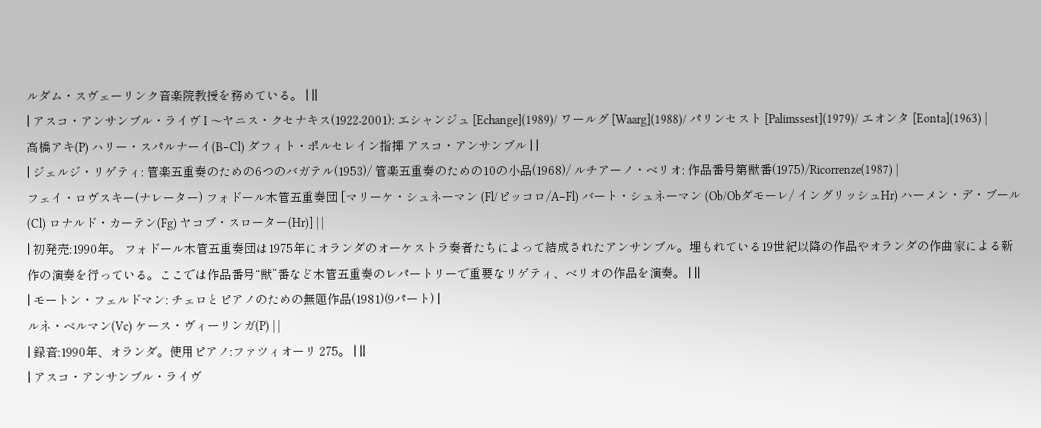ルダム・スヴェーリンク音楽院教授を務めている。 | ||
| アスコ・アンサンブル・ライヴ I 〜ヤニス・クセナキス(1922-2001): エシャンジュ [Echange](1989)/ ワールグ [Waarg](1988)/ パリンセスト [Palimssest](1979)/ エオンタ [Eonta](1963) |
高橋アキ(P) ハリー・スパルナーイ(B−Cl) ダフィト・ポルセレイン指揮 アスコ・アンサンブル | |
| ジェルジ・リゲティ: 管楽五重奏のための6つのバガテル(1953)/ 管楽五重奏のための10の小品(1968)/ ルチアーノ・ベリオ: 作品番号第獣番(1975)/Ricorrenze(1987) |
フェイ・ロヴスキー(ナレーター) フォドール木管五重奏団 [マリーケ・シュネーマン (Fl/ピッコロ/A−Fl) バート・シュネーマン (Ob/Obダモーレ/ イングリッシュHr) ハーメン・デ・ブール(Cl) ロナルド・カーテン(Fg) ヤコブ・スローター(Hr)] | |
| 初発売:1990年。 フォドール木管五重奏団は1975年にオランダのオーケストラ奏者たちによって結成されたアンサンブル。埋もれている19世紀以降の作品やオランダの作曲家による新作の演奏を行っている。ここでは作品番号“獣”番など木管五重奏のレパートリーで重要なリゲティ、ベリオの作品を演奏。 | ||
| モートン・フェルドマン: チェロとピアノのための無題作品(1981)(9パート) |
ルネ・ベルマン(Vc) ケース・ヴィーリンガ(P) | |
| 録音:1990年、オランダ。使用ピアノ:ファツィオーリ 275。 | ||
| アスコ・アンサンブル・ライヴ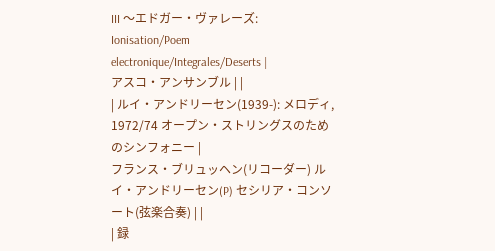III 〜エドガー・ヴァレーズ: Ionisation/Poem electronique/Integrales/Deserts |
アスコ・アンサンブル | |
| ルイ・アンドリーセン(1939-): メロディ, 1972/74 オープン・ストリングスのためのシンフォニー |
フランス・ブリュッヘン(リコーダー) ルイ・アンドリーセン(P) セシリア・コンソート(弦楽合奏) | |
| 録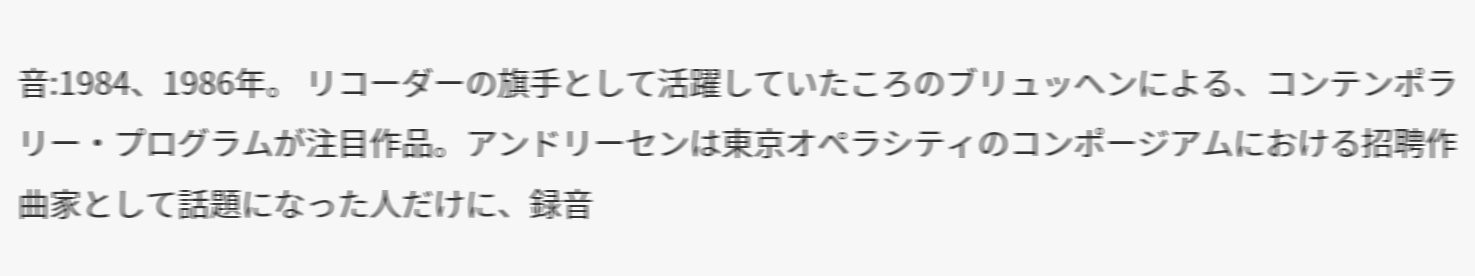音:1984、1986年。 リコーダーの旗手として活躍していたころのブリュッヘンによる、コンテンポラリー・プログラムが注目作品。アンドリーセンは東京オペラシティのコンポージアムにおける招聘作曲家として話題になった人だけに、録音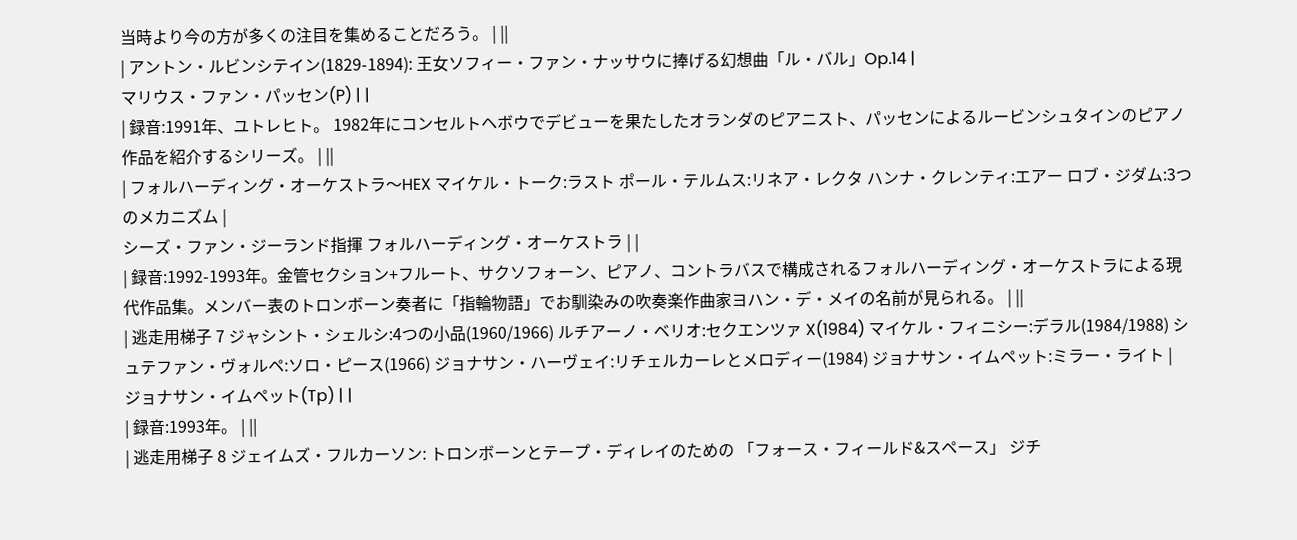当時より今の方が多くの注目を集めることだろう。 | ||
| アントン・ルビンシテイン(1829-1894): 王女ソフィー・ファン・ナッサウに捧げる幻想曲「ル・バル」Op.14 |
マリウス・ファン・パッセン(P) | |
| 録音:1991年、ユトレヒト。 1982年にコンセルトヘボウでデビューを果たしたオランダのピアニスト、パッセンによるルービンシュタインのピアノ作品を紹介するシリーズ。 | ||
| フォルハーディング・オーケストラ〜HEX マイケル・トーク:ラスト ポール・テルムス:リネア・レクタ ハンナ・クレンティ:エアー ロブ・ジダム:3つのメカニズム |
シーズ・ファン・ジーランド指揮 フォルハーディング・オーケストラ | |
| 録音:1992-1993年。金管セクション+フルート、サクソフォーン、ピアノ、コントラバスで構成されるフォルハーディング・オーケストラによる現代作品集。メンバー表のトロンボーン奏者に「指輪物語」でお馴染みの吹奏楽作曲家ヨハン・デ・メイの名前が見られる。 | ||
| 逃走用梯子 7 ジャシント・シェルシ:4つの小品(1960/1966) ルチアーノ・ベリオ:セクエンツァ X(1984) マイケル・フィニシー:デラル(1984/1988) シュテファン・ヴォルペ:ソロ・ピース(1966) ジョナサン・ハーヴェイ:リチェルカーレとメロディー(1984) ジョナサン・イムペット:ミラー・ライト |
ジョナサン・イムペット(Tp) | |
| 録音:1993年。 | ||
| 逃走用梯子 8 ジェイムズ・フルカーソン: トロンボーンとテープ・ディレイのための 「フォース・フィールド&スペース」 ジチ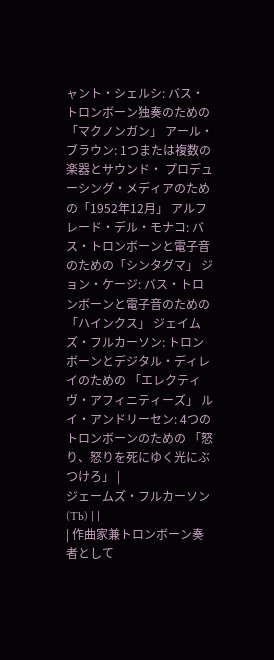ャント・シェルシ: バス・トロンボーン独奏のための「マクノンガン」 アール・ブラウン: 1つまたは複数の楽器とサウンド・ プロデューシング・メディアのための「1952年12月」 アルフレード・デル・モナコ: バス・トロンボーンと電子音のための「シンタグマ」 ジョン・ケージ: バス・トロンボーンと電子音のための「ハインクス」 ジェイムズ・フルカーソン: トロンボーンとデジタル・ディレイのための 「エレクティヴ・アフィニティーズ」 ルイ・アンドリーセン: 4つのトロンボーンのための 「怒り、怒りを死にゆく光にぶつけろ」 |
ジェームズ・フルカーソン(Tb) | |
| 作曲家兼トロンボーン奏者として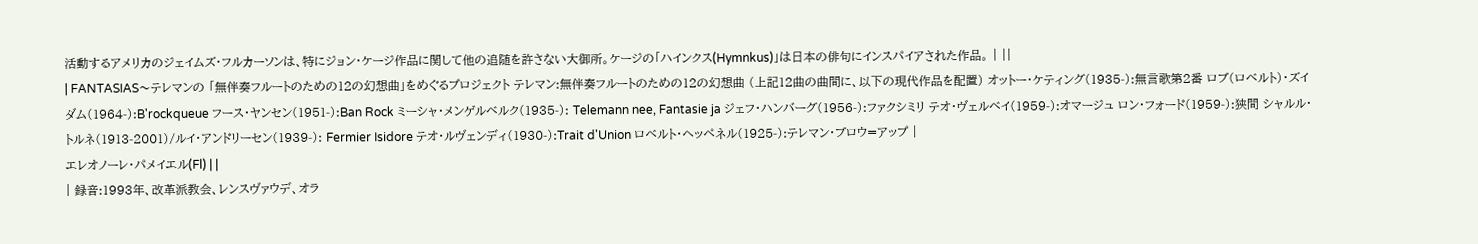活動するアメリカのジェイムズ・フルカーソンは、特にジョン・ケージ作品に関して他の追随を許さない大御所。ケージの「ハインクス(Hymnkus)」は日本の俳句にインスパイアされた作品。 | ||
| FANTASIAS〜テレマンの 「無伴奏フルートのための12の幻想曲」をめぐるプロジェクト テレマン:無伴奏フルートのための12の幻想曲 (上記12曲の曲間に、以下の現代作品を配置) オットー・ケティング(1935-):無言歌第2番 ロブ(ロベルト)・ズイダム(1964-):B'rockqueue フース・ヤンセン(1951-):Ban Rock ミーシャ・メンゲルベルク(1935-): Telemann nee, Fantasie ja ジェフ・ハンバーグ(1956-):ファクシミリ テオ・ヴェルベイ(1959-):オマージュ ロン・フォード(1959-):狭間 シャルル・トルネ(1913-2001)/ルイ・アンドリーセン(1939-): Fermier Isidore テオ・ルヴェンディ(1930-):Trait d'Union ロベルト・ヘッペネル(1925-):テレマン・ブロウ=アップ |
エレオノーレ・パメイエル(Fl) | |
| 録音:1993年、改革派教会、レンスヴァウデ、オラ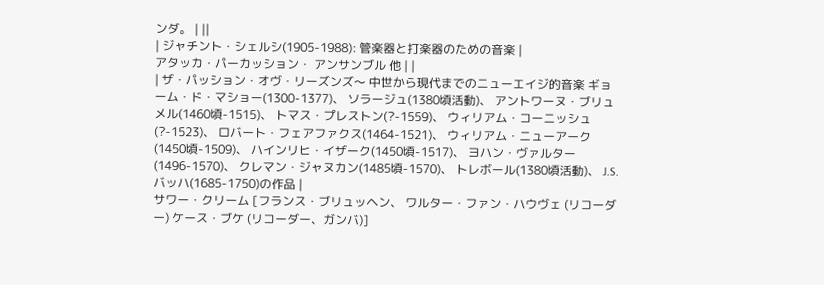ンダ。 | ||
| ジャチント・シェルシ(1905-1988): 管楽器と打楽器のための音楽 |
アタッカ・パーカッション・ アンサンブル 他 | |
| ザ・パッション・オヴ・リーズンズ〜 中世から現代までのニューエイジ的音楽 ギョーム・ド・マショー(1300-1377)、 ソラージュ(1380頃活動)、 アントワーヌ・ブリュメル(1460頃-1515)、 トマス・プレストン(?-1559)、 ウィリアム・コーニッシュ(?-1523)、 ロバート・フェアファクス(1464-1521)、 ウィリアム・ニューアーク(1450頃-1509)、 ハインリヒ・イザーク(1450頃-1517)、 ヨハン・ヴァルター(1496-1570)、 クレマン・ジャヌカン(1485頃-1570)、 トレボール(1380頃活動)、 J.S.バッハ(1685-1750)の作品 |
サワー・クリーム [フランス・ブリュッヘン、 ワルター・ファン・ハウヴェ (リコーダー) ケース・ブケ (リコーダー、ガンバ)]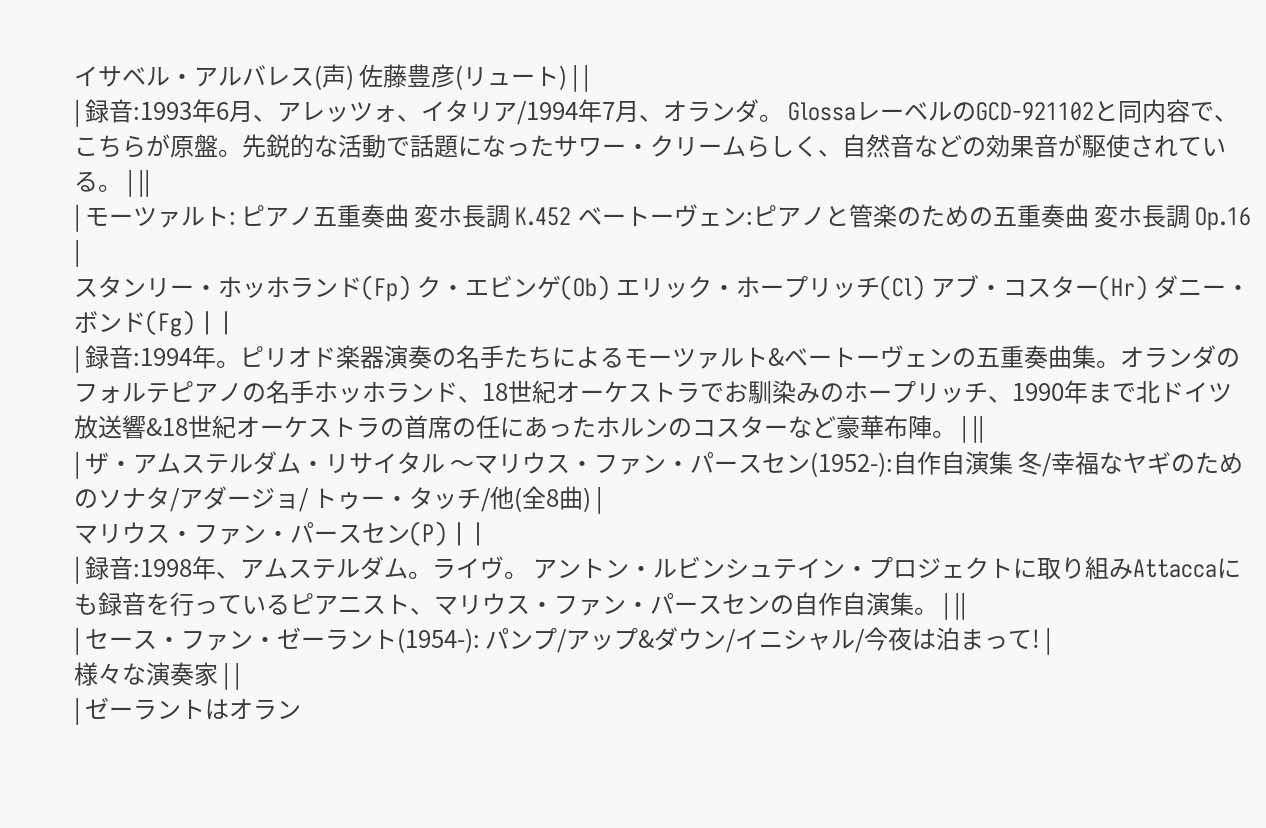イサベル・アルバレス(声) 佐藤豊彦(リュート) | |
| 録音:1993年6月、アレッツォ、イタリア/1994年7月、オランダ。 GlossaレーベルのGCD-921102と同内容で、こちらが原盤。先鋭的な活動で話題になったサワー・クリームらしく、自然音などの効果音が駆使されている。 | ||
| モーツァルト: ピアノ五重奏曲 変ホ長調 K.452 ベートーヴェン:ピアノと管楽のための五重奏曲 変ホ長調 Op.16 |
スタンリー・ホッホランド(Fp) ク・エビンゲ(Ob) エリック・ホープリッチ(Cl) アブ・コスター(Hr) ダニー・ボンド(Fg) | |
| 録音:1994年。ピリオド楽器演奏の名手たちによるモーツァルト&ベートーヴェンの五重奏曲集。オランダのフォルテピアノの名手ホッホランド、18世紀オーケストラでお馴染みのホープリッチ、1990年まで北ドイツ放送響&18世紀オーケストラの首席の任にあったホルンのコスターなど豪華布陣。 | ||
| ザ・アムステルダム・リサイタル 〜マリウス・ファン・パースセン(1952-):自作自演集 冬/幸福なヤギのためのソナタ/アダージョ/ トゥー・タッチ/他(全8曲) |
マリウス・ファン・パースセン(P) | |
| 録音:1998年、アムステルダム。ライヴ。 アントン・ルビンシュテイン・プロジェクトに取り組みAttaccaにも録音を行っているピアニスト、マリウス・ファン・パースセンの自作自演集。 | ||
| セース・ファン・ゼーラント(1954-): パンプ/アップ&ダウン/イニシャル/今夜は泊まって! |
様々な演奏家 | |
| ゼーラントはオラン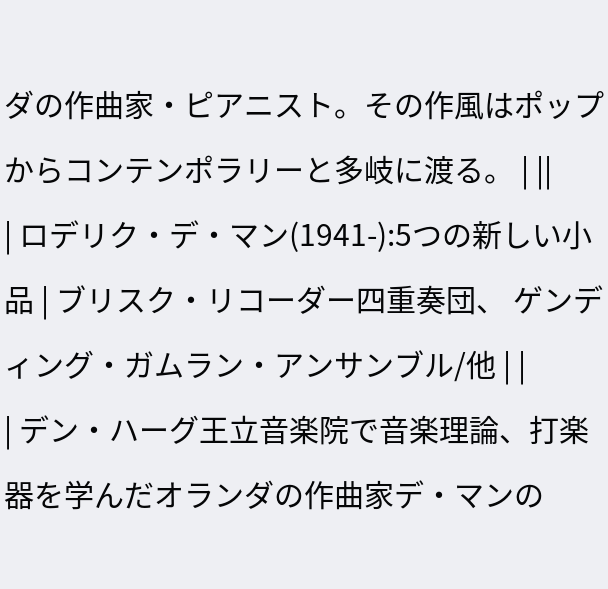ダの作曲家・ピアニスト。その作風はポップからコンテンポラリーと多岐に渡る。 | ||
| ロデリク・デ・マン(1941-):5つの新しい小品 | ブリスク・リコーダー四重奏団、 ゲンディング・ガムラン・アンサンブル/他 | |
| デン・ハーグ王立音楽院で音楽理論、打楽器を学んだオランダの作曲家デ・マンの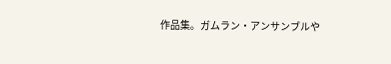作品集。ガムラン・アンサンブルや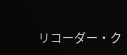リコーダー・ク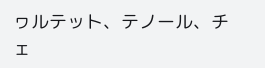ヮルテット、テノール、チェ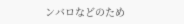ンバロなどのため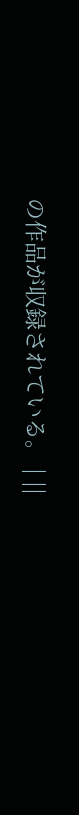の作品が収録されている。 | ||